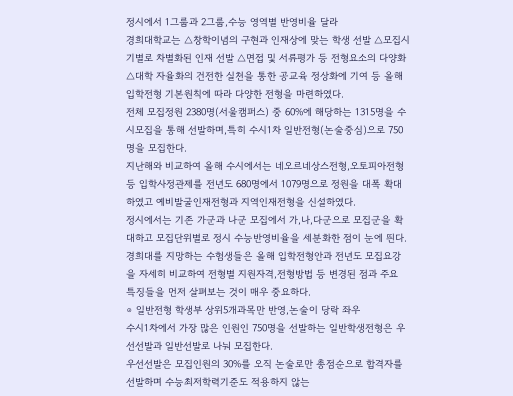정시에서 1그룹과 2그룹,수능 영역별 반영비율 달라
경희대학교는 △창학이념의 구현과 인재상에 맞는 학생 선발 △모집시기별로 차별화된 인재 선발 △면접 및 서류평가 등 전형요소의 다양화 △대학 자율화의 건전한 실천을 통한 공교육 정상화에 기여 등 올해 입학전형 기본원칙에 따라 다양한 전형을 마련하였다.
전체 모집정원 2380명(서울캠퍼스) 중 60%에 해당하는 1315명을 수시모집을 통해 선발하며,특히 수시1차 일반전형(논술중심)으로 750명을 모집한다.
지난해와 비교하여 올해 수시에서는 네오르네상스전형,오토피아전형 등 입학사정관제를 전년도 680명에서 1079명으로 정원을 대폭 확대하였고 예비발굴인재전형과 지역인재전형을 신설하였다.
정시에서는 기존 가군과 나군 모집에서 가,나,다군으로 모집군을 확대하고 모집단위별로 정시 수능반영비율을 세분화한 점이 눈에 띈다.
경희대를 지망하는 수험생들은 올해 입학전형안과 전년도 모집요강을 자세히 비교하여 전형별 지원자격,전형방법 등 변경된 점과 주요 특징들을 먼저 살펴보는 것이 매우 중요하다.
⊙ 일반전형 학생부 상위5개과목만 반영,논술이 당락 좌우
수시1차에서 가장 많은 인원인 750명을 선발하는 일반학생전형은 우선선발과 일반선발로 나눠 모집한다.
우선선발은 모집인원의 30%를 오직 논술로만 총점순으로 합격자를 선발하며 수능최저학력기준도 적용하지 않는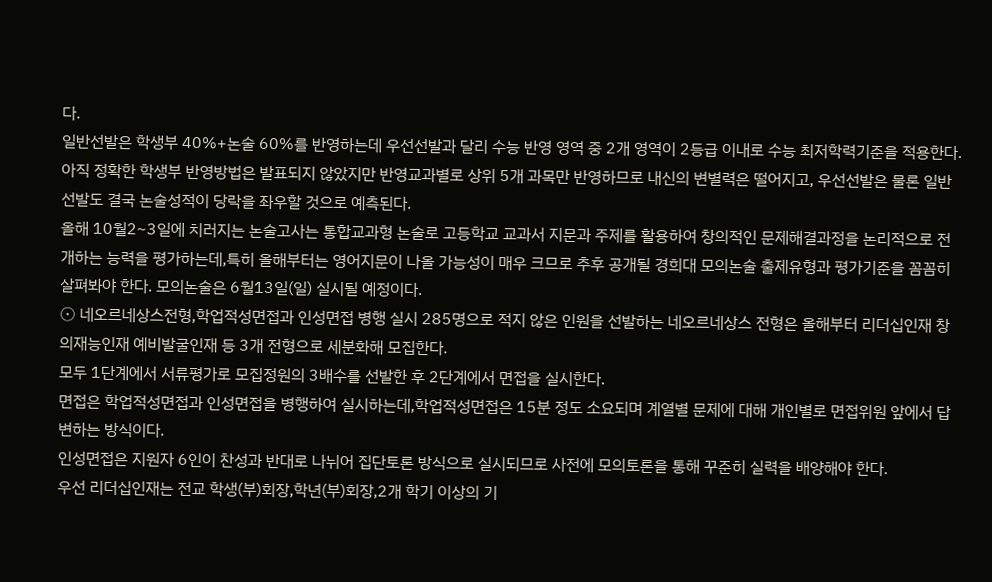다.
일반선발은 학생부 40%+논술 60%를 반영하는데 우선선발과 달리 수능 반영 영역 중 2개 영역이 2등급 이내로 수능 최저학력기준을 적용한다.
아직 정확한 학생부 반영방법은 발표되지 않았지만 반영교과별로 상위 5개 과목만 반영하므로 내신의 변별력은 떨어지고, 우선선발은 물론 일반선발도 결국 논술성적이 당락을 좌우할 것으로 예측된다.
올해 10월2~3일에 치러지는 논술고사는 통합교과형 논술로 고등학교 교과서 지문과 주제를 활용하여 창의적인 문제해결과정을 논리적으로 전개하는 능력을 평가하는데,특히 올해부터는 영어지문이 나올 가능성이 매우 크므로 추후 공개될 경희대 모의논술 출제유형과 평가기준을 꼼꼼히 살펴봐야 한다. 모의논술은 6월13일(일) 실시될 예정이다.
⊙ 네오르네상스전형,학업적성면접과 인성면접 병행 실시 285명으로 적지 않은 인원을 선발하는 네오르네상스 전형은 올해부터 리더십인재 창의재능인재 예비발굴인재 등 3개 전형으로 세분화해 모집한다.
모두 1단계에서 서류평가로 모집정원의 3배수를 선발한 후 2단계에서 면접을 실시한다.
면접은 학업적성면접과 인성면접을 병행하여 실시하는데,학업적성면접은 15분 정도 소요되며 계열별 문제에 대해 개인별로 면접위원 앞에서 답변하는 방식이다.
인성면접은 지원자 6인이 찬성과 반대로 나뉘어 집단토론 방식으로 실시되므로 사전에 모의토론을 통해 꾸준히 실력을 배양해야 한다.
우선 리더십인재는 전교 학생(부)회장,학년(부)회장,2개 학기 이상의 기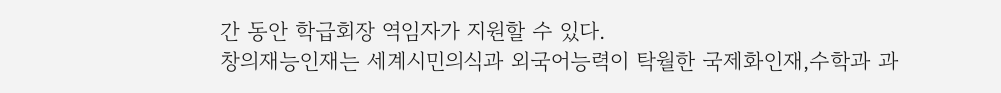간 동안 학급회장 역임자가 지원할 수 있다.
창의재능인재는 세계시민의식과 외국어능력이 탁월한 국제화인재,수학과 과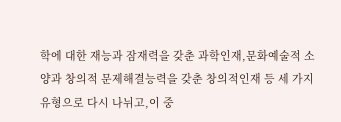학에 대한 재능과 잠재력을 갖춘 과학인재,문화예술적 소양과 창의적 문제해결능력을 갖춘 창의적인재 등 세 가지 유형으로 다시 나뉘고,이 중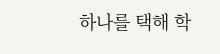하나를 택해 학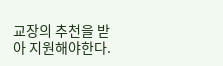교장의 추천을 받아 지원해야한다.